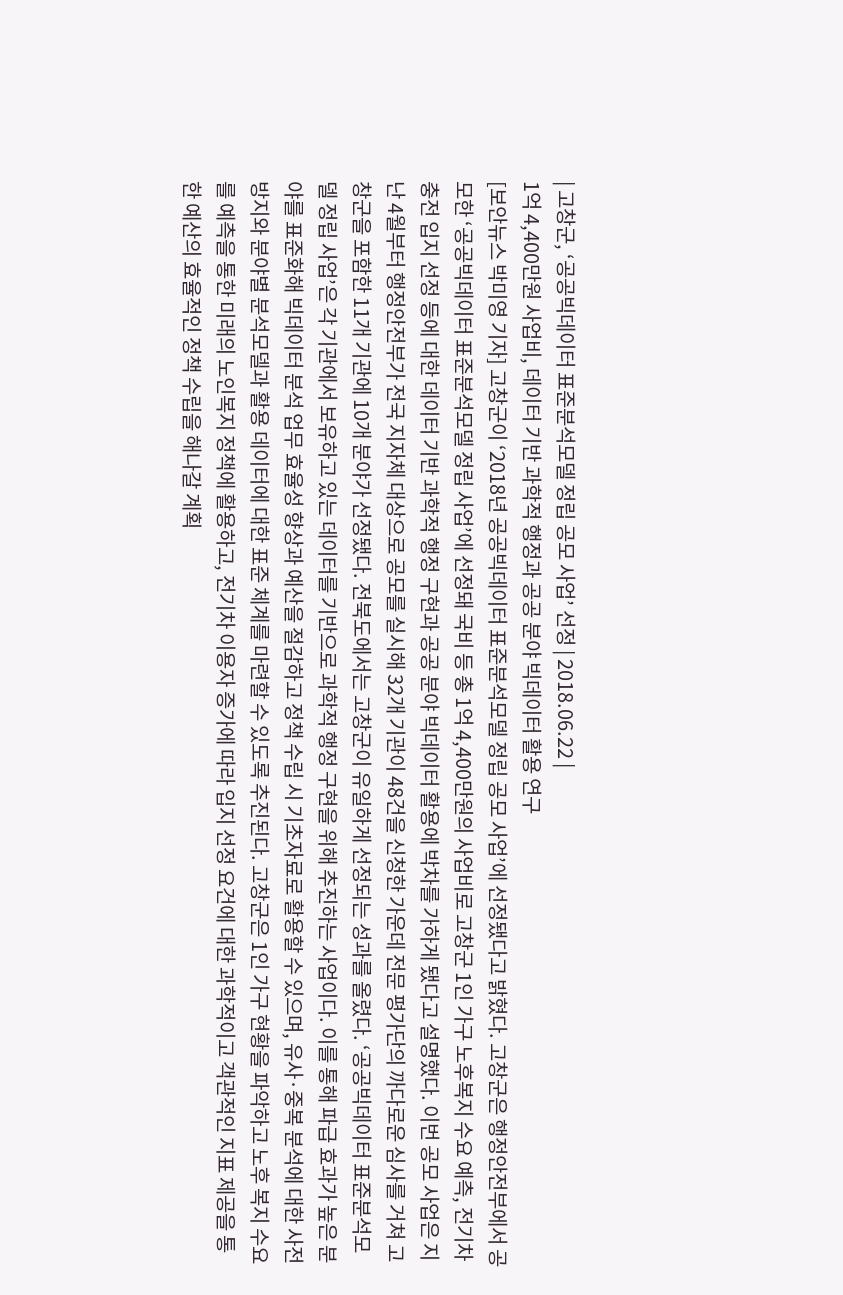| 고창군, ‘공공빅데이터 표준분석모델 정립 공모 사업’ 선정 | 2018.06.22 |
1억 4,400만원 사업비, 데이터 기반 과학적 행정과 공공 분야 빅데이터 활용 연구
[보안뉴스 박미영 기자] 고창군이 ‘2018년 공공빅데이터 표준분석모델 정립 공모 사업’에 선정됐다고 밝혔다. 고창군은 행정안전부에서 공모한 ‘공공빅데이터 표준분석모델 정립 사업’에 선정돼 국비 등 총 1억 4,400만원의 사업비로 고창군 1인 가구 노후복지 수요 예측, 전기차 충전 입지 선정 등에 대한 데이터 기반 과학적 행정 구현과 공공 분야 빅데이터 활용에 박차를 가하게 됐다고 설명했다. 이번 공모 사업은 지난 4월부터 행정안전부가 전국 지자체 대상으로 공모를 실시해 32개 기관이 48건을 신청한 가운데 전문 평가단의 까다로운 심사를 거쳐 고창군을 포함한 11개 기관에 10개 분야가 선정됐다. 전북도에서는 고창군이 유일하게 선정되는 성과를 올렸다. ‘공공빅데이터 표준분석모델 정립 사업’은 각 기관에서 보유하고 있는 데이터를 기반으로 과학적 행정 구현을 위해 추진하는 사업이다. 이를 통해 파급 효과가 높은 분야를 표준화해 빅데이터 분석 업무 효율성 향상과 예산을 절감하고 정책 수립 시 기초자료로 활용할 수 있으며, 유사·중복 분석에 대한 사전 방지와 분야별 분석모델과 활용 데이터에 대한 표준 체계를 마련할 수 있도록 추진된다. 고창군은 1인 가구 현황을 파악하고 노후 복지 수요를 예측을 통한 미래의 노인복지 정책에 활용하고, 전기차 이용자 증가에 따라 입지 선정 요건에 대한 과학적이고 객관적인 지표 제공을 통한 예산의 효율적인 정책 수립을 해나갈 계획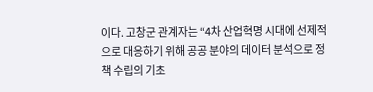이다. 고창군 관계자는 “4차 산업혁명 시대에 선제적으로 대응하기 위해 공공 분야의 데이터 분석으로 정책 수립의 기초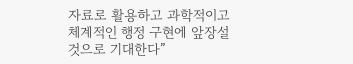자료로 활용하고 과학적이고 체계적인 행정 구현에 앞장설 것으로 기대한다”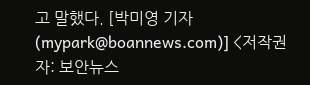고 말했다. [박미영 기자(mypark@boannews.com)] <저작권자: 보안뉴스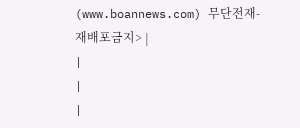(www.boannews.com) 무단전재-재배포금지> |
|
|
|